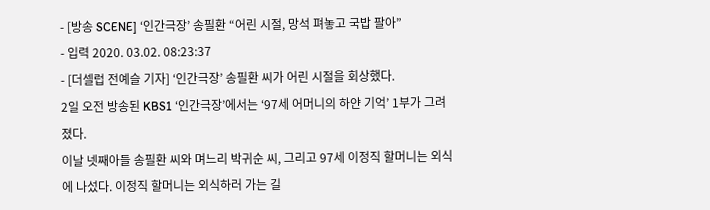- [방송 SCENE] ‘인간극장’ 송필환 “어린 시절, 망석 펴놓고 국밥 팔아”
- 입력 2020. 03.02. 08:23:37
- [더셀럽 전예슬 기자] ‘인간극장’ 송필환 씨가 어린 시절을 회상했다.
2일 오전 방송된 KBS1 ‘인간극장’에서는 ‘97세 어머니의 하얀 기억’ 1부가 그려졌다.
이날 넷째아들 송필환 씨와 며느리 박귀순 씨, 그리고 97세 이정직 할머니는 외식에 나섰다. 이정직 할머니는 외식하러 가는 길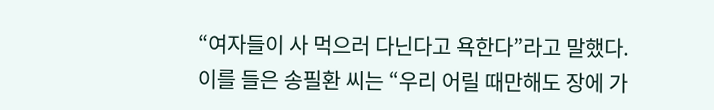“여자들이 사 먹으러 다닌다고 욕한다”라고 말했다.
이를 들은 송필환 씨는 “우리 어릴 때만해도 장에 가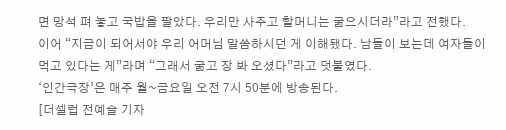면 망석 펴 놓고 국밥을 팔았다. 우리만 사주고 할머니는 굶으시더라”라고 전했다.
이어 “지금이 되어서야 우리 어머님 말씀하시던 게 이해됐다. 남들이 보는데 여자들이 먹고 있다는 게”라며 “그래서 굶고 장 봐 오셨다”라고 덧붙였다.
‘인간극장’은 매주 월~금요일 오전 7시 50분에 방송된다.
[더셀럽 전예슬 기자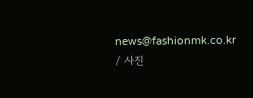news@fashionmk.co.kr / 사진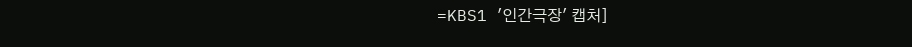=KBS1 '인간극장' 캡처]